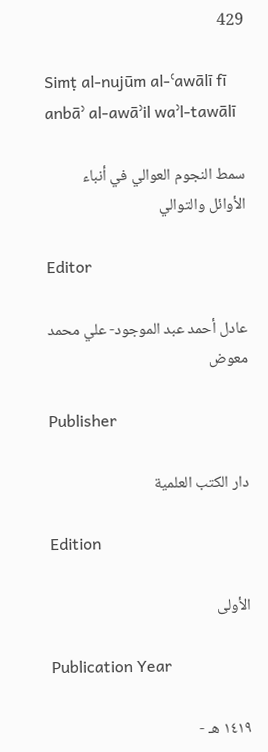429

Simṭ al-nujūm al-ʿawālī fī anbāʾ al-awāʾil waʾl-tawālī

سمط النجوم العوالي في أنباء الأوائل والتوالي

Editor

عادل أحمد عبد الموجود- علي محمد معوض

Publisher

دار الكتب العلمية

Edition

الأولى

Publication Year

١٤١٩ هـ -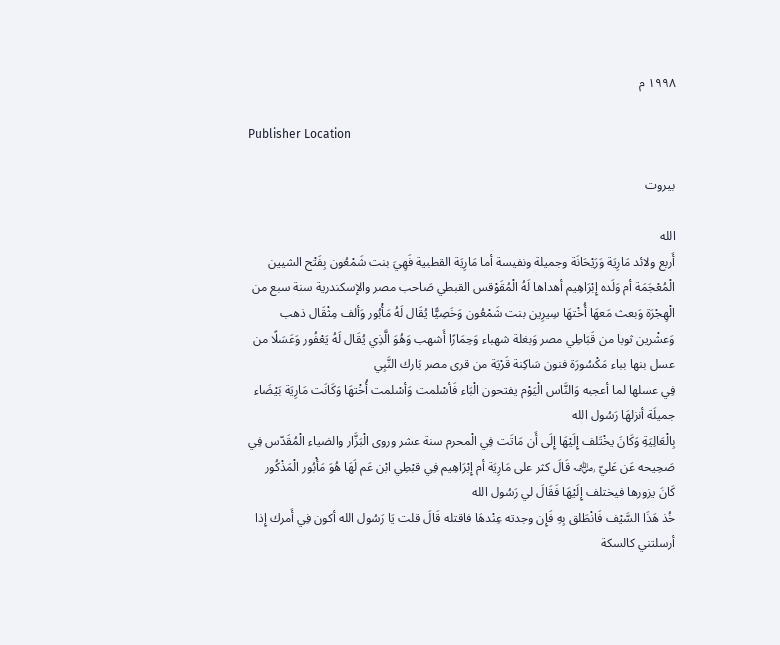١٩٩٨ م

Publisher Location

بيروت

الله
أَربع ولائد مَارِيَة وَرَيْحَانَة وجميلة ونفيسة أما مَارِيَة القطبية فَهِيَ بنت شَمْعُون بِفَتْح الشيين الْمُعْجَمَة أم وَلَده إِبْرَاهِيم أهداها لَهُ الْمُقَوْقس القبطي صَاحب مصر والإسكندرية سنة سبع من الْهِجْرَة وَبعث مَعهَا أُخْتهَا سِيرِين بنت شَمْعُون وَخَصِيًّا يُقَال لَهُ مَأْبُور وَألف مِثْقَال ذهب وَعشْرين ثوبا من قَبَاطِي مصر وَبغلة شهباء وَحِمَارًا أَشهب وَهُوَ الَّذِي يُقَال لَهُ يَعْفُور وَعَسَلًا من عسل بنها بباء مَكْسُورَة فنون سَاكِنة قَرْيَة من قرى مصر بَارك النَّبِي
فِي عسلها لما أعجبه وَالنَّاس الْيَوْم يفتحون الْبَاء فَأسْلمت وَأسْلمت أُخْتهَا وَكَانَت مَارِيَة بَيْضَاء جميلَة أنزلهَا رَسُول الله
بِالْعَالِيَةِ وَكَانَ يخْتَلف إِلَيْهَا إِلَى أَن مَاتَت فِي الْمحرم سنة عشر وروى الْبَزَّار والضياء الْمُقَدّس فِي صَحِيحه عَن عَليّ ﵁ قَالَ كثر على مَارِيَة أم إِبْرَاهِيم فِي قبْطِي ابْن عَم لَهَا هُوَ مَأْبُور الْمَذْكُور كَانَ يزورها فيختلف إِلَيْهَا فَقَالَ لي رَسُول الله
خُذ هَذَا السَّيْف فَانْطَلق بِهِ فَإِن وجدته عِنْدهَا فاقتله قَالَ قلت يَا رَسُول الله أكون فِي أَمرك إِذا أرسلتني كالسكة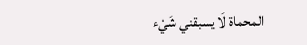المحماة لَا يسبقني شَيْء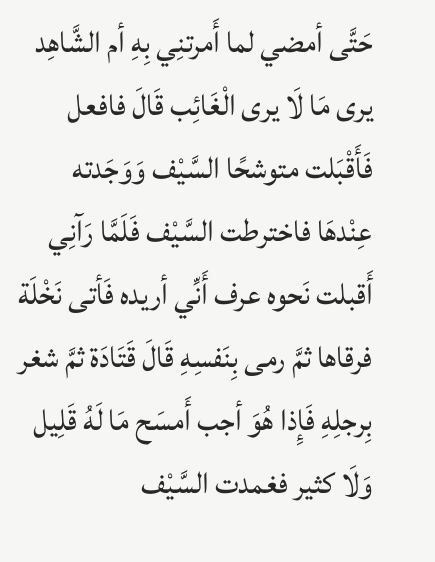حَتَّى أمضي لما أَمرتنِي بِهِ أم الشَّاهِد يرى مَا لَا يرى الْغَائِب قَالَ فافعل فَأَقْبَلت متوشحًا السَّيْف وَوَجَدته عِنْدهَا فاخترطت السَّيْف فَلَمَّا رَآنِي أَقبلت نَحوه عرف أَنِّي أريده فَأتى نَخْلَة فرقاها ثمَّ رمى بِنَفسِهِ قَالَ قَتَادَة ثمَّ شغر بِرجلِهِ فَإِذا هُوَ أجب أَمسَح مَا لَهُ قَلِيل وَلَا كثير فغمدت السَّيْف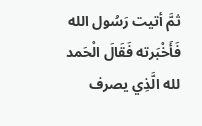ثمَّ أتيت رَسُول الله
فَأَخْبَرته فَقَالَ الْحَمد لله الَّذِي يصرف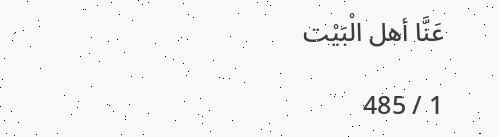عَنَّا أهل الْبَيْت

1 / 485